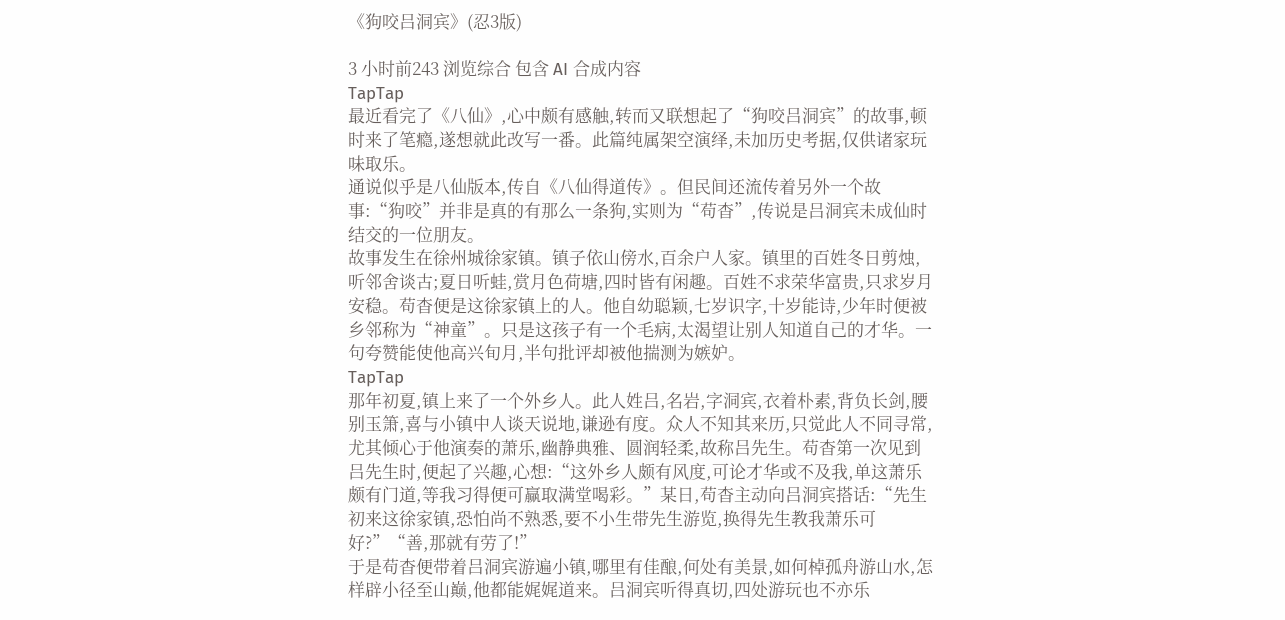《狗咬吕洞宾》(忍3版)

3 小时前243 浏览综合 包含 AI 合成内容
TapTap
最近看完了《八仙》,心中颇有感触,转而又联想起了“狗咬吕洞宾”的故事,顿时来了笔瘾,遂想就此改写一番。此篇纯属架空演绎,未加历史考据,仅供诸家玩味取乐。
通说似乎是八仙版本,传自《八仙得道传》。但民间还流传着另外一个故事:“狗咬”并非是真的有那么一条狗,实则为“苟杳”,传说是吕洞宾未成仙时结交的一位朋友。
故事发生在徐州城徐家镇。镇子依山傍水,百余户人家。镇里的百姓冬日剪烛,听邻舍谈古;夏日听蛙,赏月色荷塘,四时皆有闲趣。百姓不求荣华富贵,只求岁月安稳。苟杳便是这徐家镇上的人。他自幼聪颖,七岁识字,十岁能诗,少年时便被乡邻称为“神童”。只是这孩子有一个毛病,太渴望让别人知道自己的才华。一句夸赞能使他高兴旬月,半句批评却被他揣测为嫉妒。
TapTap
那年初夏,镇上来了一个外乡人。此人姓吕,名岩,字洞宾,衣着朴素,背负长剑,腰别玉箫,喜与小镇中人谈天说地,谦逊有度。众人不知其来历,只觉此人不同寻常,尤其倾心于他演奏的萧乐,幽静典雅、圆润轻柔,故称吕先生。苟杳第一次见到吕先生时,便起了兴趣,心想:“这外乡人颇有风度,可论才华或不及我,单这萧乐颇有门道,等我习得便可赢取满堂喝彩。”某日,苟杳主动向吕洞宾搭话:“先生初来这徐家镇,恐怕尚不熟悉,要不小生带先生游览,换得先生教我萧乐可好?”“善,那就有劳了!”
于是苟杳便带着吕洞宾游遍小镇,哪里有佳酿,何处有美景,如何棹孤舟游山水,怎样辟小径至山巅,他都能娓娓道来。吕洞宾听得真切,四处游玩也不亦乐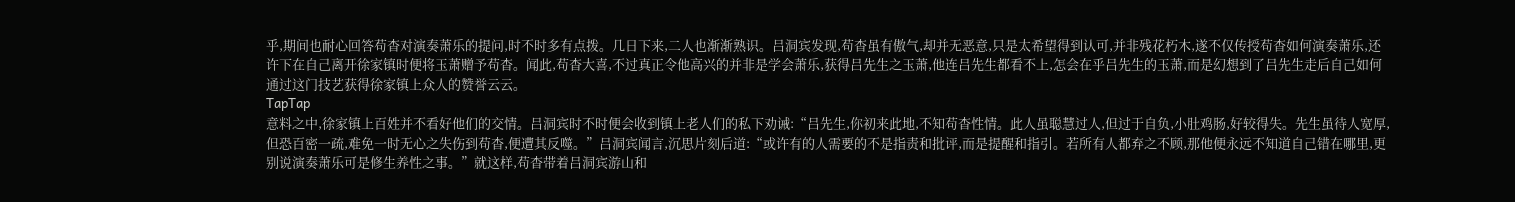乎,期间也耐心回答苟杳对演奏萧乐的提问,时不时多有点拨。几日下来,二人也渐渐熟识。吕洞宾发现,苟杳虽有傲气,却并无恶意,只是太希望得到认可,并非残花朽木,遂不仅传授苟杳如何演奏萧乐,还许下在自己离开徐家镇时便将玉萧赠予苟杳。闻此,苟杳大喜,不过真正令他高兴的并非是学会萧乐,获得吕先生之玉萧,他连吕先生都看不上,怎会在乎吕先生的玉萧,而是幻想到了吕先生走后自己如何通过这门技艺获得徐家镇上众人的赞誉云云。
TapTap
意料之中,徐家镇上百姓并不看好他们的交情。吕洞宾时不时便会收到镇上老人们的私下劝诫:“吕先生,你初来此地,不知苟杳性情。此人虽聪慧过人,但过于自负,小肚鸡肠,好较得失。先生虽待人宽厚,但恐百密一疏,难免一时无心之失伤到苟杳,便遭其反噬。”吕洞宾闻言,沉思片刻后道:“或许有的人需要的不是指责和批评,而是提醒和指引。若所有人都弃之不顾,那他便永远不知道自己错在哪里,更别说演奏萧乐可是修生养性之事。”就这样,苟杳带着吕洞宾游山和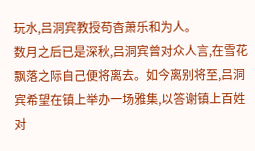玩水,吕洞宾教授苟杳萧乐和为人。
数月之后已是深秋,吕洞宾曾对众人言,在雪花飘落之际自己便将离去。如今离别将至,吕洞宾希望在镇上举办一场雅集,以答谢镇上百姓对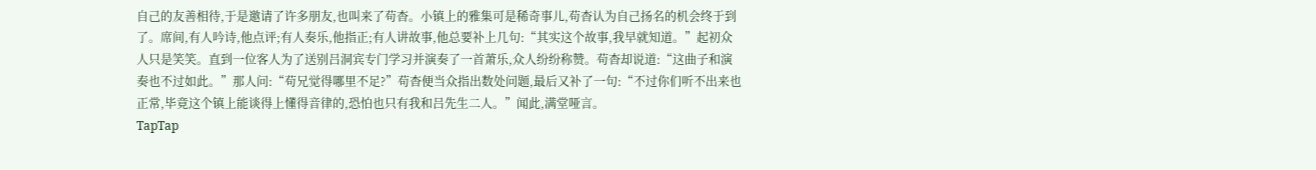自己的友善相待,于是邀请了许多朋友,也叫来了苟杳。小镇上的雅集可是稀奇事儿,苟杳认为自己扬名的机会终于到了。席间,有人吟诗,他点评;有人奏乐,他指正;有人讲故事,他总要补上几句:“其实这个故事,我早就知道。”起初众人只是笑笑。直到一位客人为了送别吕洞宾专门学习并演奏了一首萧乐,众人纷纷称赞。苟杳却说道:“这曲子和演奏也不过如此。”那人问:“苟兄觉得哪里不足?”苟杳便当众指出数处问题,最后又补了一句:“不过你们听不出来也正常,毕竟这个镇上能谈得上懂得音律的,恐怕也只有我和吕先生二人。”闻此,满堂哑言。
TapTap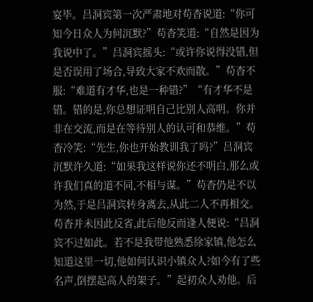宴毕。吕洞宾第一次严肃地对苟杳说道:“你可知今日众人为何沉默?”苟杳笑道:“自然是因为我说中了。”吕洞宾摇头:“或许你说得没错,但是否误用了场合,导致大家不欢而散。”苟杳不服:“难道有才华,也是一种错?”“有才华不是错。错的是,你总想证明自己比别人高明。你并非在交流,而是在等待别人的认可和恭维。”苟杳冷笑:“先生,你也开始教训我了吗?”吕洞宾沉默许久道:“如果我这样说你还不明白,那么或许我们真的道不同,不相与谋。”苟杳仍是不以为然,于是吕洞宾转身离去,从此二人不再相交。
苟杳并未因此反省,此后他反而逢人便说:“吕洞宾不过如此。若不是我带他熟悉徐家镇,他怎么知道这里一切,他如何认识小镇众人?如今有了些名声,倒摆起高人的架子。”起初众人劝他。后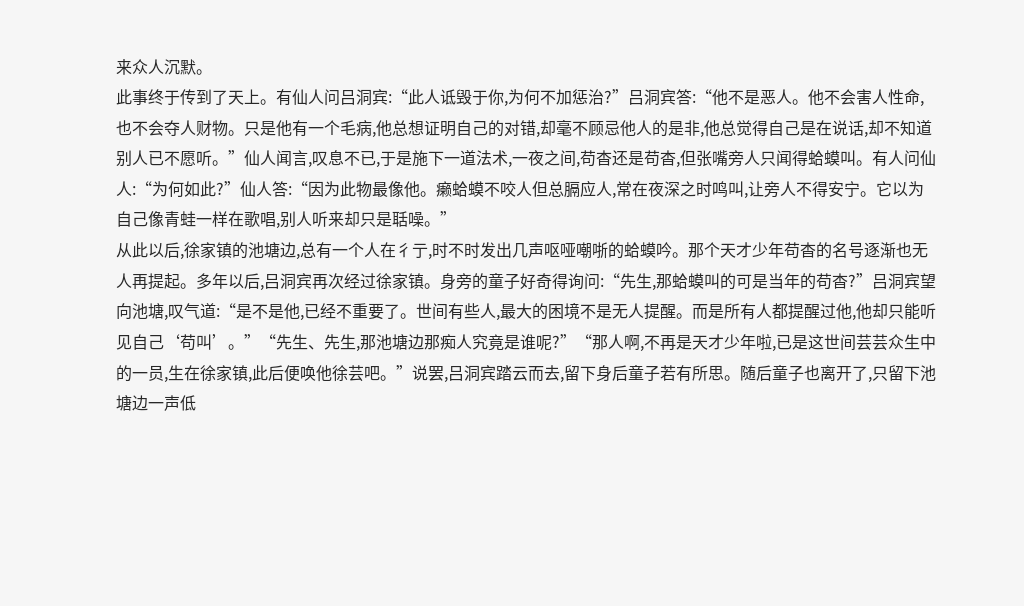来众人沉默。
此事终于传到了天上。有仙人问吕洞宾:“此人诋毁于你,为何不加惩治?”吕洞宾答:“他不是恶人。他不会害人性命,也不会夺人财物。只是他有一个毛病,他总想证明自己的对错,却毫不顾忌他人的是非,他总觉得自己是在说话,却不知道别人已不愿听。”仙人闻言,叹息不已,于是施下一道法术,一夜之间,苟杳还是苟杳,但张嘴旁人只闻得蛤蟆叫。有人问仙人:“为何如此?”仙人答:“因为此物最像他。癞蛤蟆不咬人但总膈应人,常在夜深之时鸣叫,让旁人不得安宁。它以为自己像青蛙一样在歌唱,别人听来却只是聒噪。”
从此以后,徐家镇的池塘边,总有一个人在彳亍,时不时发出几声呕哑嘲哳的蛤蟆吟。那个天才少年苟杳的名号逐渐也无人再提起。多年以后,吕洞宾再次经过徐家镇。身旁的童子好奇得询问:“先生,那蛤蟆叫的可是当年的苟杳?”吕洞宾望向池塘,叹气道:“是不是他,已经不重要了。世间有些人,最大的困境不是无人提醒。而是所有人都提醒过他,他却只能听见自己‘苟叫’。”“先生、先生,那池塘边那痴人究竟是谁呢?”“那人啊,不再是天才少年啦,已是这世间芸芸众生中的一员,生在徐家镇,此后便唤他徐芸吧。”说罢,吕洞宾踏云而去,留下身后童子若有所思。随后童子也离开了,只留下池塘边一声低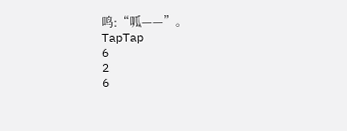鸣:“呱——”。
TapTap
6
2
6